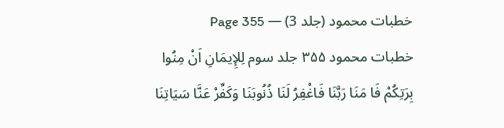خطبات محمود (جلد 3) — Page 355
خطبات محمود ۳۵۵ جلد سوم لِلإِيمَانِ اَنْ مِنُوا بِرَتِكُمْ فَا مَنَا رَبَّنَا فَاغْفِرُ لَنَا ذُنُوبَنَا وَكَفِّرْ عَنَّا سَيَاتِنَا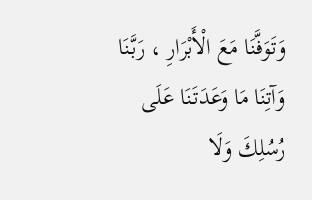وَتَوَفَّنَا مَعَ الْأَبْرَارِ ، رَبَّنَا وَآتِنَا مَا وَعَدَتَنَا عَلَى رُسُلِكَ وَلَا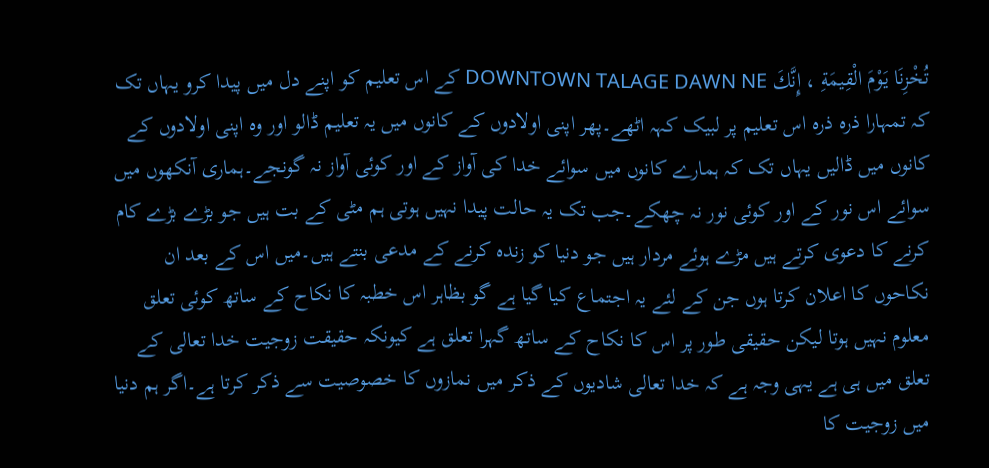تُخْزِنَا يَوْمَ الْقِيمَةِ ، إِنَّكَ DOWNTOWN TALAGE DAWN NE کے اس تعلیم کو اپنے دل میں پیدا کرو یہاں تک کہ تمہارا ذرہ ذرہ اس تعلیم پر لبیک کہہ اٹھے۔پھر اپنی اولادوں کے کانوں میں یہ تعلیم ڈالو اور وہ اپنی اولادوں کے کانوں میں ڈالیں یہاں تک کہ ہمارے کانوں میں سوائے خدا کی آواز کے اور کوئی آواز نہ گونجے۔ہماری آنکھوں میں سوائے اس نور کے اور کوئی نور نہ چھکے۔جب تک یہ حالت پیدا نہیں ہوتی ہم مٹی کے بت ہیں جو بڑے بڑے کام کرنے کا دعوی کرتے ہیں مڑے ہوئے مردار ہیں جو دنیا کو زندہ کرنے کے مدعی بنتے ہیں۔میں اس کے بعد ان نکاحوں کا اعلان کرتا ہوں جن کے لئے یہ اجتماع کیا گیا ہے گو بظاہر اس خطبہ کا نکاح کے ساتھ کوئی تعلق معلوم نہیں ہوتا لیکن حقیقی طور پر اس کا نکاح کے ساتھ گہرا تعلق ہے کیونکہ حقیقت زوجیت خدا تعالی کے تعلق میں ہی ہے یہی وجہ ہے کہ خدا تعالی شادیوں کے ذکر میں نمازوں کا خصوصیت سے ذکر کرتا ہے۔اگر ہم دنیا میں زوجیت کا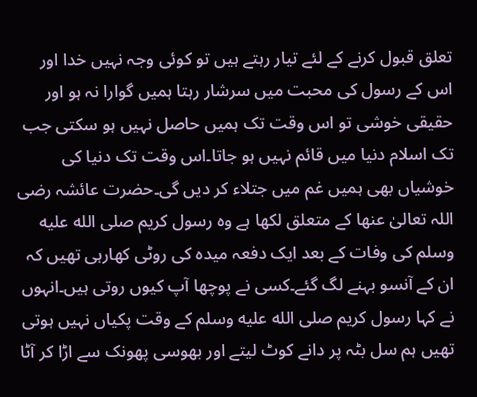تعلق قبول کرنے کے لئے تیار رہتے ہیں تو کوئی وجہ نہیں خدا اور اس کے رسول کی محبت میں سرشار رہتا ہمیں گوارا نہ ہو اور حقیقی خوشی تو اس وقت تک ہمیں حاصل نہیں ہو سکتی جب تک اسلام دنیا میں قائم نہیں ہو جاتا۔اس وقت تک دنیا کی خوشیاں بھی ہمیں غم میں جتلاء کر دیں گی۔حضرت عائشہ رضی اللہ تعالیٰ عنھا کے متعلق لکھا ہے وہ رسول کریم صلى الله عليه وسلم کی وفات کے بعد ایک دفعہ میدہ کی روٹی کھارہی تھیں کہ ان کے آنسو بہنے لگ گئے۔کسی نے پوچھا آپ کیوں روتی ہیں۔انہوں نے کہا رسول کریم صلى الله عليه وسلم کے وقت پکیاں نہیں ہوتی تھیں ہم سل بٹہ پر دانے کوٹ لیتے اور بھوسی پھونک سے اڑا کر آٹا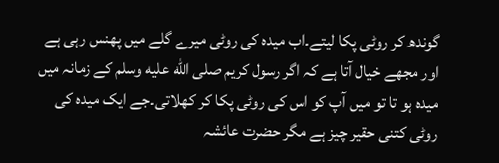گوندھ کر روٹی پکا لیتے۔اب میدہ کی روٹی میرے گلے میں پھنس رہی ہے اور مجھے خیال آتا ہے کہ اگر رسول کریم صلى الله عليه وسلم کے زمانہ میں میدہ ہو تا تو میں آپ کو اس کی روٹی پکا کر کھلاتی۔جے ایک میدہ کی روٹی کتنی حقیر چیز ہے مگر حضرت عائشہ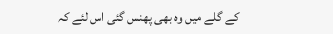کے گلے میں وہ بھی پھنس گئی اس لئے کہ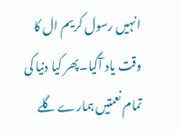انہیں رسول کریم ال کا وقت یاد آگیا۔پھر کیا دنیا کی تمام نعمتیں ہمارے گلے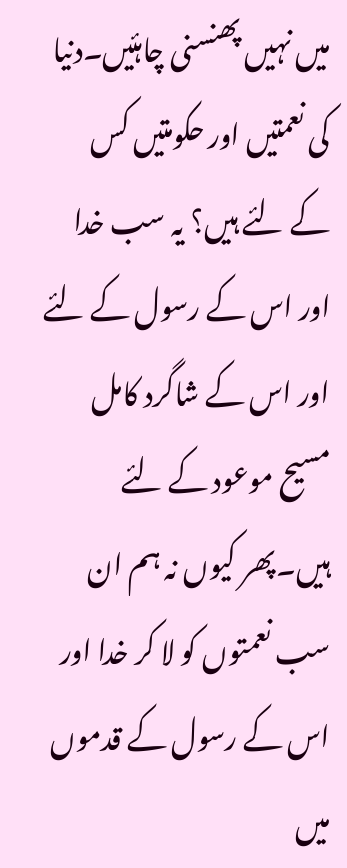میں نہیں پھنسنی چاہئیں۔دنیا کی نعمتیں اور حکومتیں کس کے لئے ہیں؟ یہ سب خدا اور اس کے رسول کے لئے اور اس کے شاگرد کامل مسیح موعود کے لئے ہیں۔پھر کیوں نہ ہم ان سب نعمتوں کو لا کر خدا اور اس کے رسول کے قدموں میں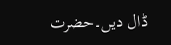ڈال دیں۔حضرت